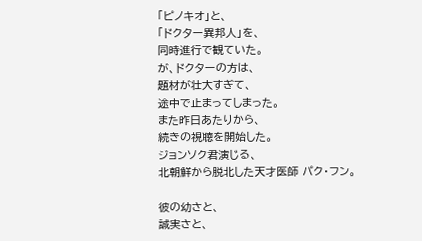「ピノキオ」と、
「ドクター異邦人」を、
同時進行で観ていた。
が、ドクターの方は、
題材が壮大すぎて、
途中で止まってしまった。
また昨日あたりから、
続きの視聴を開始した。
ジョンソク君演じる、
北朝鮮から脱北した天才医師 パク・フン。

彼の幼さと、
誠実さと、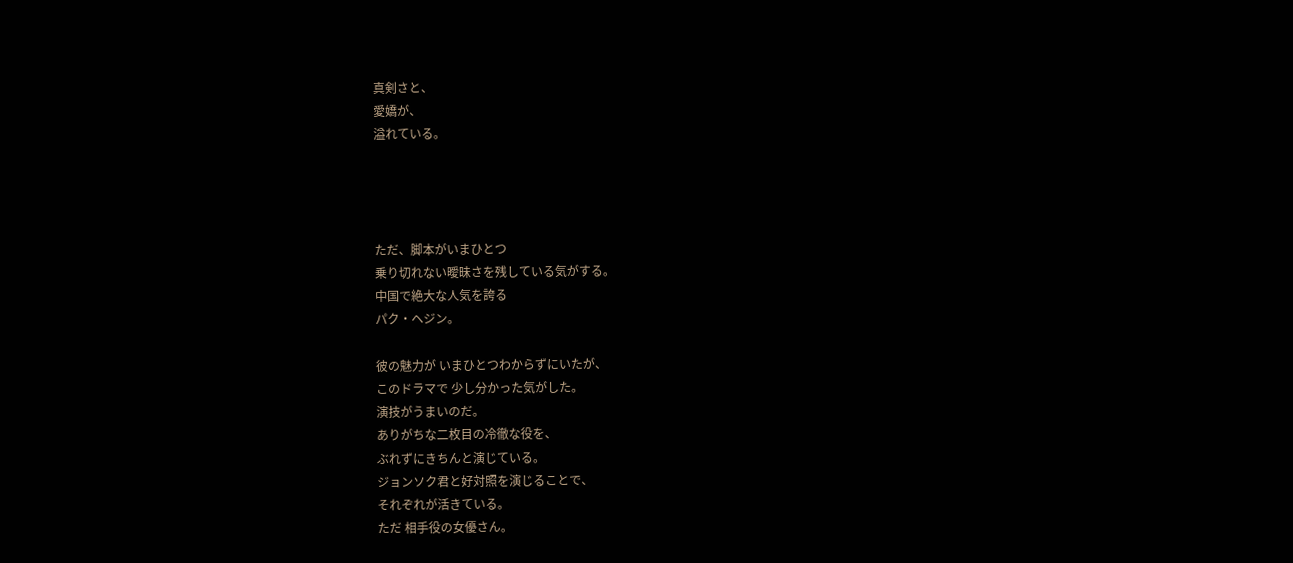真剣さと、
愛嬌が、
溢れている。




ただ、脚本がいまひとつ
乗り切れない曖昧さを残している気がする。
中国で絶大な人気を誇る
パク・ヘジン。

彼の魅力が いまひとつわからずにいたが、
このドラマで 少し分かった気がした。
演技がうまいのだ。
ありがちな二枚目の冷徹な役を、
ぶれずにきちんと演じている。
ジョンソク君と好対照を演じることで、
それぞれが活きている。
ただ 相手役の女優さん。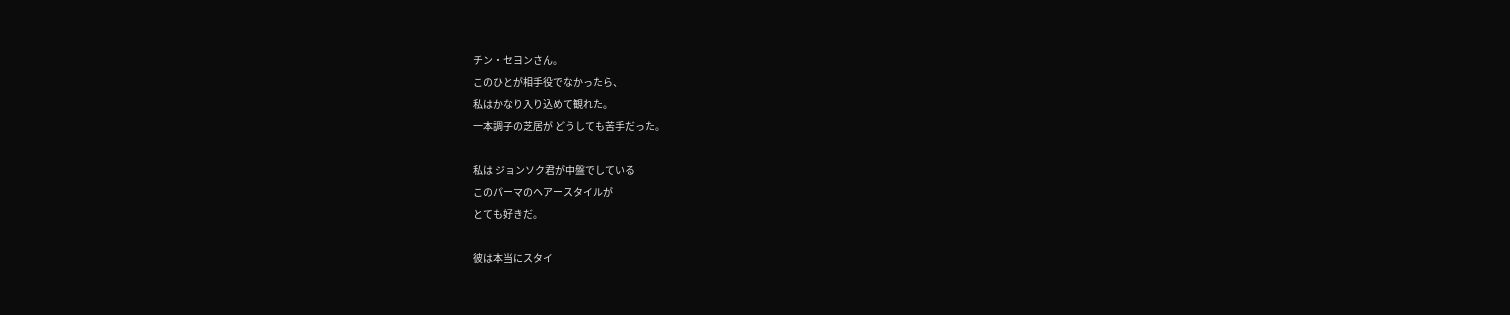チン・セヨンさん。
このひとが相手役でなかったら、
私はかなり入り込めて観れた。
一本調子の芝居が どうしても苦手だった。

私は ジョンソク君が中盤でしている
このパーマのヘアースタイルが
とても好きだ。

彼は本当にスタイ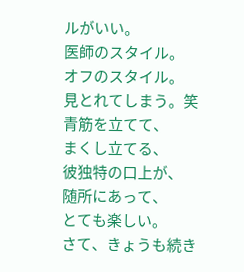ルがいい。
医師のスタイル。
オフのスタイル。
見とれてしまう。笑
青筋を立てて、
まくし立てる、
彼独特の口上が、
随所にあって、
とても楽しい。
さて、きょうも続き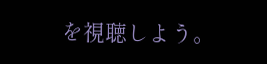を視聴しよう。